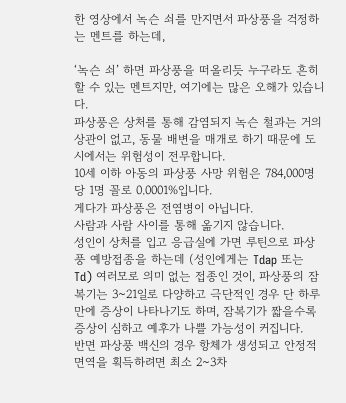한 영상에서 녹슨 쇠를 만지면서 파상풍을 걱정하는 멘트를 하는데,

‘녹슨 쇠’ 하면 파상풍을 떠올리듯 누구라도 흔히 할 수 있는 멘트지만, 여기에는 많은 오해가 있습니다.
파상풍은 상처를 통해 감염되지 녹슨 철과는 거의 상관이 없고, 동물 배변을 매개로 하기 때문에 도시에서는 위험성이 전무합니다.
10세 이하 아동의 파상풍 사망 위험은 784,000명 당 1명 꼴로 0.0001%입니다.
게다가 파상풍은 전염병이 아닙니다.
사람과 사람 사이를 통해 옮기지 않습니다.
성인이 상처를 입고 응급실에 가면 루틴으로 파상풍 예방접종을 하는데 (성인에게는 Tdap 또는 Td) 여러모로 의미 없는 접종인 것이, 파상풍의 잠복기는 3~21일로 다양하고 극단적인 경우 단 하루 만에 증상이 나타나기도 하며, 잠복기가 짧을수록 증상이 심하고 예후가 나쁠 가능성이 커집니다.
반면 파상풍 백신의 경우 항체가 생성되고 안정적 면역을 획득하려면 최소 2~3차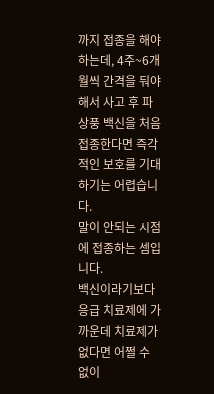까지 접종을 해야 하는데, 4주~6개월씩 간격을 둬야 해서 사고 후 파상풍 백신을 처음 접종한다면 즉각적인 보호를 기대하기는 어렵습니다.
말이 안되는 시점에 접종하는 셈입니다.
백신이라기보다 응급 치료제에 가까운데 치료제가 없다면 어쩔 수 없이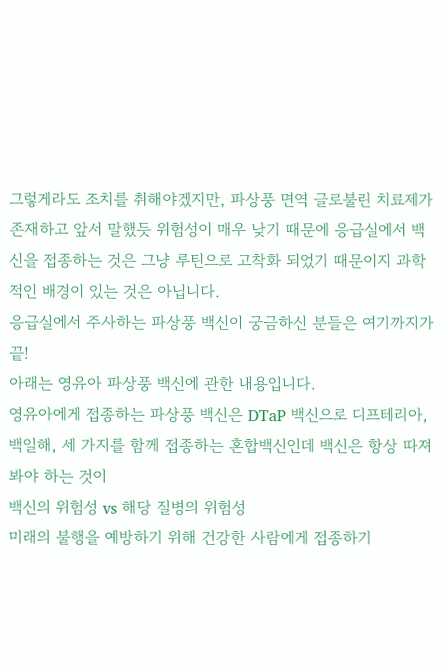그렇게라도 조치를 취해야겠지만, 파상풍 면역 글로불린 치료제가 존재하고 앞서 말했듯 위험성이 매우 낮기 때문에 응급실에서 백신을 접종하는 것은 그냥 루틴으로 고착화 되었기 때문이지 과학적인 배경이 있는 것은 아닙니다.
응급실에서 주사하는 파상풍 백신이 궁금하신 분들은 여기까지가 끝!
아래는 영유아 파상풍 백신에 관한 내용입니다.
영유아에게 접종하는 파상풍 백신은 DTaP 백신으로 디프테리아, 백일해, 세 가지를 함께 접종하는 혼합백신인데 백신은 항상 따져봐야 하는 것이
백신의 위험성 vs 해당 질병의 위험성
미래의 불행을 예방하기 위해 건강한 사람에게 접종하기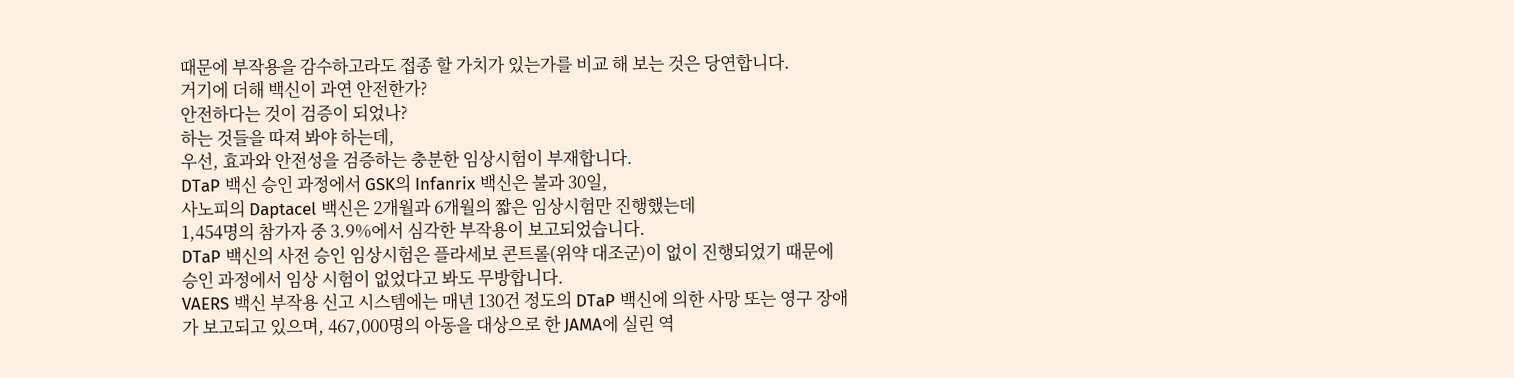때문에 부작용을 감수하고라도 접종 할 가치가 있는가를 비교 해 보는 것은 당연합니다.
거기에 더해 백신이 과연 안전한가?
안전하다는 것이 검증이 되었나?
하는 것들을 따져 봐야 하는데,
우선, 효과와 안전성을 검증하는 충분한 임상시험이 부재합니다.
DTaP 백신 승인 과정에서 GSK의 Infanrix 백신은 불과 30일,
사노피의 Daptacel 백신은 2개월과 6개월의 짧은 임상시험만 진행했는데
1,454명의 참가자 중 3.9%에서 심각한 부작용이 보고되었습니다.
DTaP 백신의 사전 승인 임상시험은 플라세보 콘트롤(위약 대조군)이 없이 진행되었기 때문에 승인 과정에서 임상 시험이 없었다고 봐도 무방합니다.
VAERS 백신 부작용 신고 시스템에는 매년 130건 정도의 DTaP 백신에 의한 사망 또는 영구 장애가 보고되고 있으며, 467,000명의 아동을 대상으로 한 JAMA에 실린 역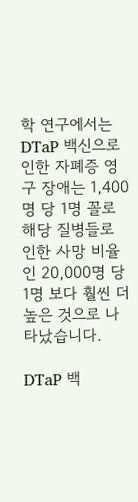학 연구에서는
DTaP 백신으로 인한 자폐증 영구 장애는 1,400명 당 1명 꼴로 해당 질병들로 인한 사망 비율인 20,000명 당 1명 보다 훨씬 더 높은 것으로 나타났습니다.

DTaP 백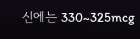신에는 330~325mcg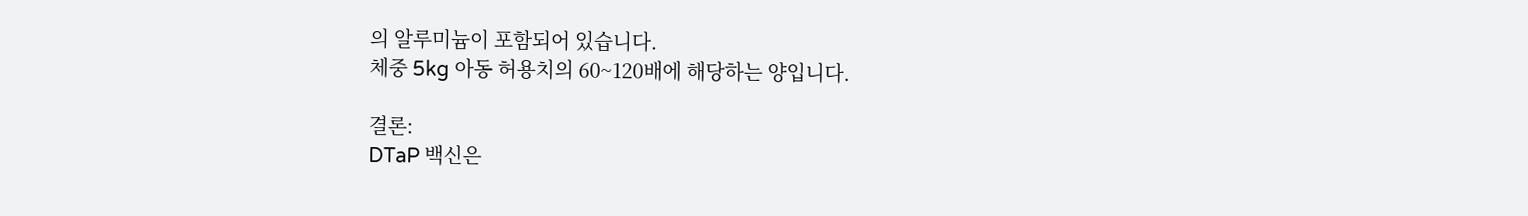의 알루미늄이 포함되어 있습니다.
체중 5kg 아동 허용치의 60~120배에 해당하는 양입니다.

결론:
DTaP 백신은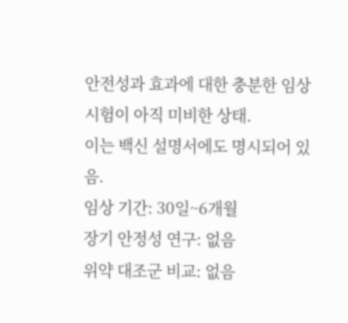안전성과 효과에 대한 충분한 임상시험이 아직 미비한 상태.
이는 백신 설명서에도 명시되어 있음.
임상 기간: 30일~6개월
장기 안정성 연구: 없음
위약 대조군 비교: 없음